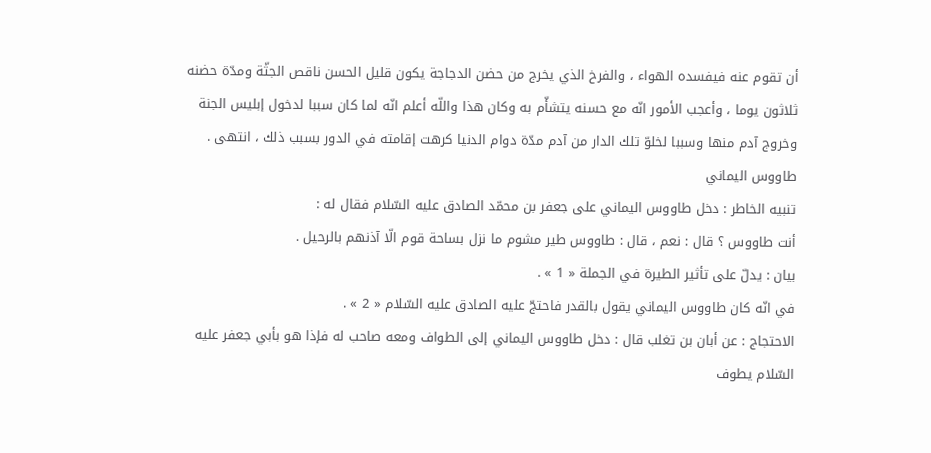أن تقوم عنه فيفسده الهواء ، والفرخ الذي يخرج من حضن الدجاجة يكون قليل الحسن ناقص الجثّة ومدّة حضنه ثلاثون يوما ، وأعجب الأمور انّه مع حسنه يتشأّم به وكان هذا واللّه أعلم انّه لما كان سببا لدخول إبليس الجنة وخروج آدم منها وسببا لخلوّ تلك الدار من آدم مدّة دوام الدنيا كرهت إقامته في الدور بسبب ذلك ، انتهى .
طاووس اليماني
تنبيه الخاطر : دخل طاووس اليماني على جعفر بن محمّد الصادق عليه السّلام فقال له :
أنت طاووس ؟ قال : نعم ، قال : طاووس طير مشوم ما نزل بساحة قوم الّا آذنهم بالرحيل .
بيان : يدلّ على تأثير الطيرة في الجملة « 1 » .
في انّه كان طاووس اليماني يقول بالقدر فاحتجّ عليه الصادق عليه السّلام « 2 » .
الاحتجاج : عن أبان بن تغلب قال : دخل طاووس اليماني إلى الطواف ومعه صاحب له فإذا هو بأبي جعفر عليه السّلام يطوف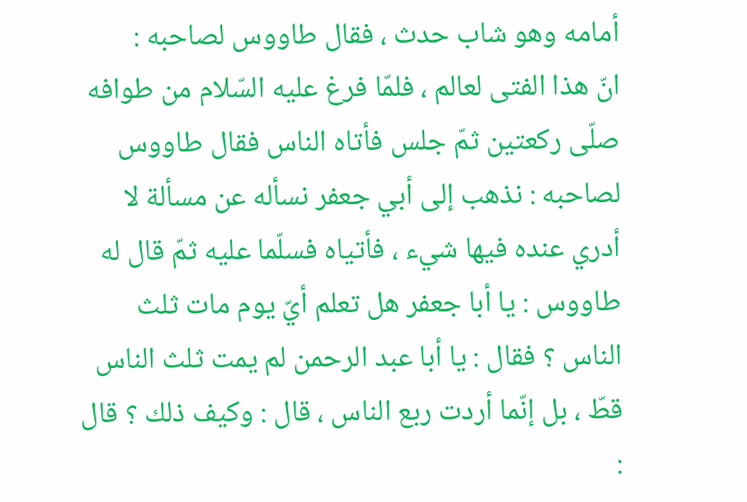أمامه وهو شاب حدث ، فقال طاووس لصاحبه :
انّ هذا الفتى لعالم ، فلمّا فرغ عليه السّلام من طوافه صلّى ركعتين ثمّ جلس فأتاه الناس فقال طاووس لصاحبه : نذهب إلى أبي جعفر نسأله عن مسألة لا أدري عنده فيها شيء ، فأتياه فسلّما عليه ثمّ قال له طاووس : يا أبا جعفر هل تعلم أيّ يوم مات ثلث الناس ؟ فقال : يا أبا عبد الرحمن لم يمت ثلث الناس قطّ ، بل إنّما أردت ربع الناس ، قال : وكيف ذلك ؟ قال :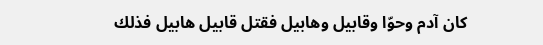كان آدم وحوّا وقابيل وهابيل فقتل قابيل هابيل فذلك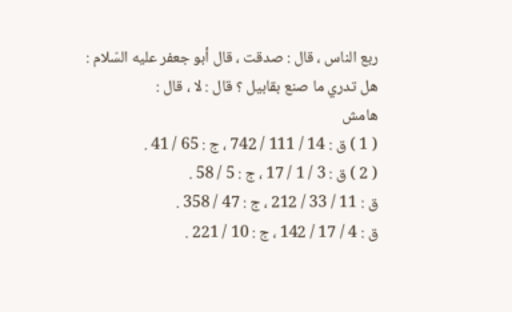ربع الناس ، قال : صدقت ، قال أبو جعفر عليه السّلام : هل تدري ما صنع بقابيل ؟ قال : لا ، قال :
هامش
( 1 ) ق : 14 / 111 / 742 ، ج : 65 / 41 .
( 2 ) ق : 3 / 1 / 17 ، ج : 5 / 58 .
ق : 11 / 33 / 212 ، ج : 47 / 358 .
ق : 4 / 17 / 142 ، ج : 10 / 221 .